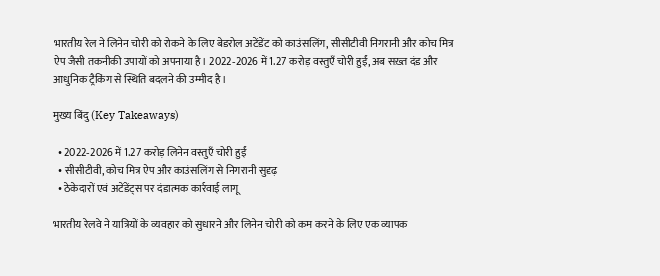भारतीय रेल ने लिनेन चोरी को रोकने के लिए बेडरोल अटेंडेंट को काउंसलिंग, सीसीटीवी निगरानी और कोच मित्र ऐप जैसी तकनीकी उपायों को अपनाया है। 2022‑2026 में 1.27 करोड़ वस्तुएँ चोरी हुईं, अब सख़्त दंड और आधुनिक ट्रैकिंग से स्थिति बदलने की उम्मीद है।

मुख्य बिंदु (Key Takeaways)

  • 2022‑2026 में 1.27 करोड़ लिनेन वस्तुएँ चोरी हुईं
  • सीसीटीवी, कोच मित्र ऐप और काउंसलिंग से निगरानी सुदृढ़
  • ठेकेदारों एवं अटेंडेंट्स पर दंडात्मक कार्रवाई लागू

भारतीय रेलवे ने यात्रियों के व्यवहार को सुधारने और लिनेन चोरी को कम करने के लिए एक व्यापक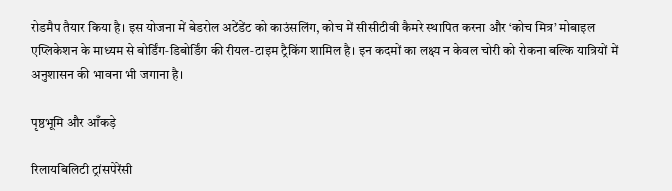रोडमैप तैयार किया है। इस योजना में बेडरोल अटेंडेंट को काउंसलिंग, कोच में सीसीटीवी कैमरे स्थापित करना और ‘कोच मित्र’ मोबाइल एप्लिकेशन के माध्यम से बोर्डिंग‑डिबोर्डिंग की रीयल‑टाइम ट्रैकिंग शामिल है। इन कदमों का लक्ष्य न केवल चोरी को रोकना बल्कि यात्रियों में अनुशासन की भावना भी जगाना है।

पृष्ठभूमि और आँकड़े

रिलायबिलिटी ट्रांसपेरेंसी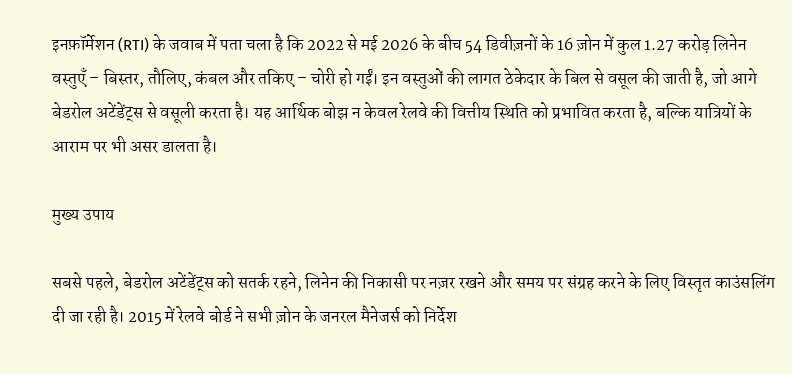इनफ़ॉर्मेशन (RTI) के जवाब में पता चला है कि 2022 से मई 2026 के बीच 54 डिवीज़नों के 16 ज़ोन में कुल 1.27 करोड़ लिनेन वस्तुएँ – बिस्तर, तौलिए, कंबल और तकिए – चोरी हो गईं। इन वस्तुओं की लागत ठेकेदार के बिल से वसूल की जाती है, जो आगे बेडरोल अटेंडेंट्स से वसूली करता है। यह आर्थिक बोझ न केवल रेलवे की वित्तीय स्थिति को प्रभावित करता है, बल्कि यात्रियों के आराम पर भी असर डालता है।

मुख्य उपाय

सबसे पहले, बेडरोल अटेंडेंट्स को सतर्क रहने, लिनेन की निकासी पर नज़र रखने और समय पर संग्रह करने के लिए विस्तृत काउंसलिंग दी जा रही है। 2015 में रेलवे बोर्ड ने सभी ज़ोन के जनरल मैनेजर्स को निर्देश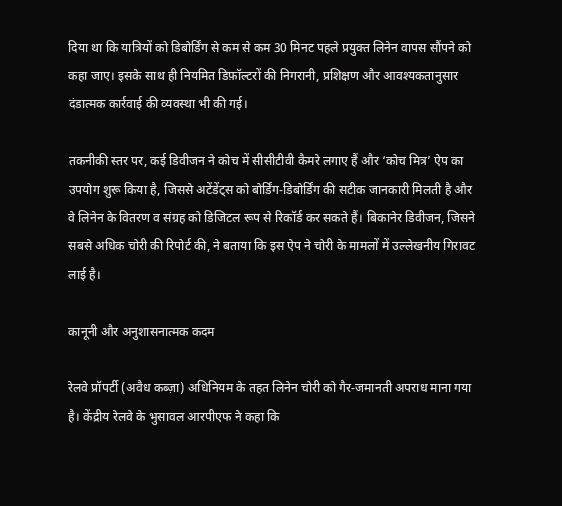दिया था कि यात्रियों को डिबोर्डिंग से कम से कम 30 मिनट पहले प्रयुक्त लिनेन वापस सौंपने को कहा जाए। इसके साथ ही नियमित डिफ़ॉल्टरों की निगरानी, प्रशिक्षण और आवश्यकतानुसार दंडात्मक कार्रवाई की व्यवस्था भी की गई।

तकनीकी स्तर पर, कई डिवीजन ने कोच में सीसीटीवी कैमरे लगाए हैं और ‘कोच मित्र’ ऐप का उपयोग शुरू किया है, जिससे अटेंडेंट्स को बोर्डिंग‑डिबोर्डिंग की सटीक जानकारी मिलती है और वे लिनेन के वितरण व संग्रह को डिजिटल रूप से रिकॉर्ड कर सकते हैं। बिकानेर डिवीजन, जिसने सबसे अधिक चोरी की रिपोर्ट की, ने बताया कि इस ऐप ने चोरी के मामलों में उल्लेखनीय गिरावट लाई है।

कानूनी और अनुशासनात्मक कदम

रेलवे प्रॉपर्टी (अवैध कब्ज़ा) अधिनियम के तहत लिनेन चोरी को गैर‑जमानती अपराध माना गया है। केंद्रीय रेलवे के भुसावल आरपीएफ ने कहा कि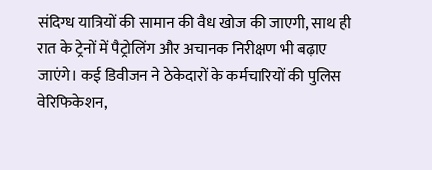संदिग्ध यात्रियों की सामान की वैध खोज की जाएगी, साथ ही रात के ट्रेनों में पैट्रोलिंग और अचानक निरीक्षण भी बढ़ाए जाएंगे। कई डिवीजन ने ठेकेदारों के कर्मचारियों की पुलिस वेरिफिकेशन,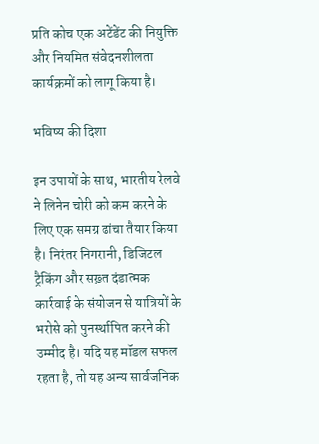प्रति कोच एक अटेंडेंट की नियुक्ति और नियमित संवेदनशीलता कार्यक्रमों को लागू किया है।

भविष्य की दिशा

इन उपायों के साथ, भारतीय रेलवे ने लिनेन चोरी को कम करने के लिए एक समग्र ढांचा तैयार किया है। निरंतर निगरानी, डिजिटल ट्रैकिंग और सख़्त दंडात्मक कार्रवाई के संयोजन से यात्रियों के भरोसे को पुनर्स्थापित करने की उम्मीद है। यदि यह मॉडल सफल रहता है, तो यह अन्य सार्वजनिक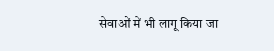सेवाओं में भी लागू किया जा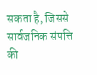सकता है, जिससे सार्वजनिक संपत्ति की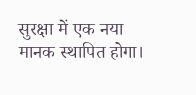सुरक्षा में एक नया मानक स्थापित होगा।